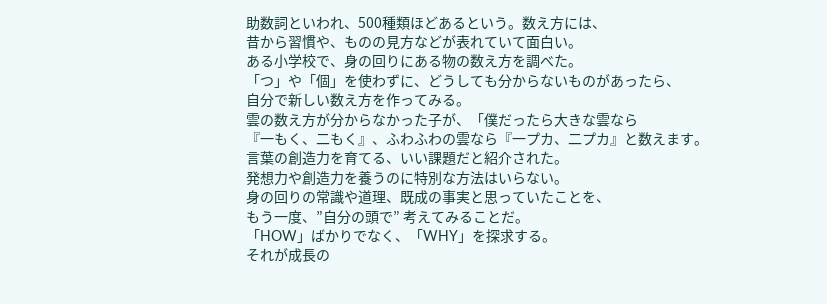助数詞といわれ、500種類ほどあるという。数え方には、
昔から習慣や、ものの見方などが表れていて面白い。
ある小学校で、身の回りにある物の数え方を調べた。
「つ」や「個」を使わずに、どうしても分からないものがあったら、
自分で新しい数え方を作ってみる。
雲の数え方が分からなかった子が、「僕だったら大きな雲なら
『一もく、二もく』、ふわふわの雲なら『一プカ、二プカ』と数えます。
言葉の創造力を育てる、いい課題だと紹介された。
発想力や創造力を養うのに特別な方法はいらない。
身の回りの常識や道理、既成の事実と思っていたことを、
もう一度、”自分の頭で” 考えてみることだ。
「HOW」ばかりでなく、「WHY」を探求する。
それが成長の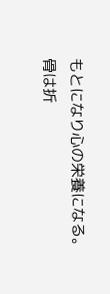もとになり心の栄養になる。
骨は折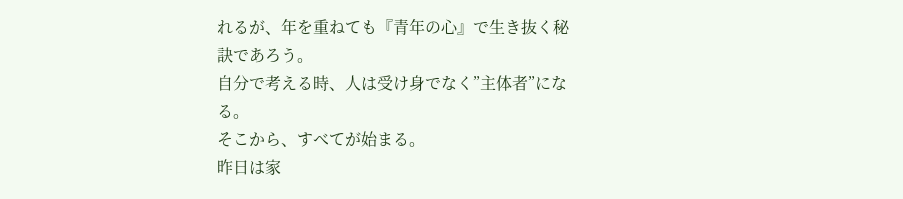れるが、年を重ねても『青年の心』で生き抜く秘訣であろう。
自分で考える時、人は受け身でなく”主体者”になる。
そこから、すべてが始まる。
昨日は家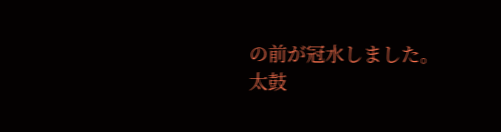の前が冠水しました。
太鼓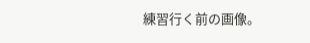練習行く前の画像。